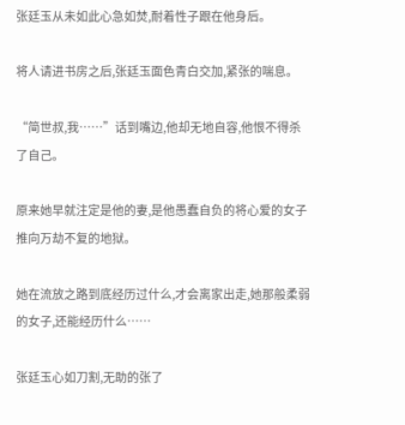张廷玉从未如此心急如焚,耐着性子跟在他身后。

将人请进书房之后,张廷玉面色青白交加,紧张的喘息。

“简世叔,我……”话到嘴边,他却无地自容,他恨不得杀了自己。

原来她早就注定是他的妻,是他愚蠢自负的将心爱的女子推向万劫不复的地狱。

她在流放之路到底经历过什么,才会离家出走,她那般柔弱的女子,还能经历什么……

张廷玉心如刀割,无助的张了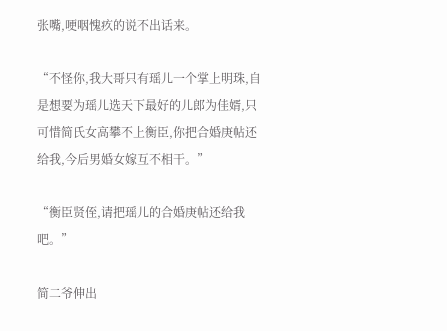张嘴,哽咽愧疚的说不出话来。

“不怪你,我大哥只有瑶儿一个掌上明珠,自是想要为瑶儿选天下最好的儿郎为佳婿,只可惜简氏女高攀不上衡臣,你把合婚庚帖还给我,今后男婚女嫁互不相干。”

“衡臣贤侄,请把瑶儿的合婚庚帖还给我吧。”

简二爷伸出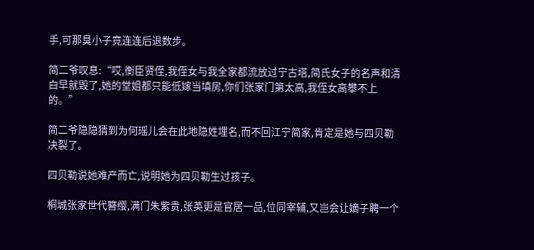手,可那臭小子竟连连后退数步。

简二爷叹息:“哎,衡臣贤侄,我侄女与我全家都流放过宁古塔,简氏女子的名声和清白早就毁了,她的堂姐都只能低嫁当填房,你们张家门第太高,我侄女高攀不上的。”

简二爷隐隐猜到为何瑶儿会在此地隐姓埋名,而不回江宁简家,肯定是她与四贝勒决裂了。

四贝勒说她难产而亡,说明她为四贝勒生过孩子。

桐城张家世代簪缨,满门朱紫贵,张英更是官居一品,位同宰辅,又岂会让嫡子聘一个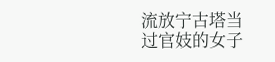流放宁古塔当过官妓的女子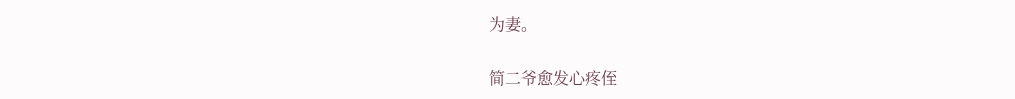为妻。

简二爷愈发心疼侄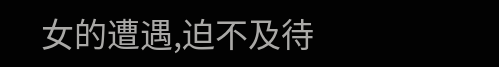女的遭遇,迫不及待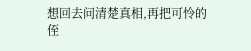想回去问清楚真相,再把可怜的侄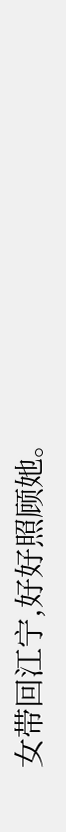女带回江宁,好好照顾她。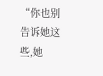“你也别告诉她这些,她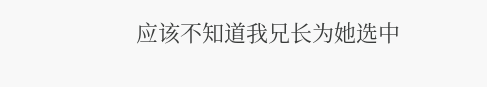应该不知道我兄长为她选中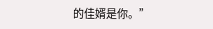的佳婿是你。”